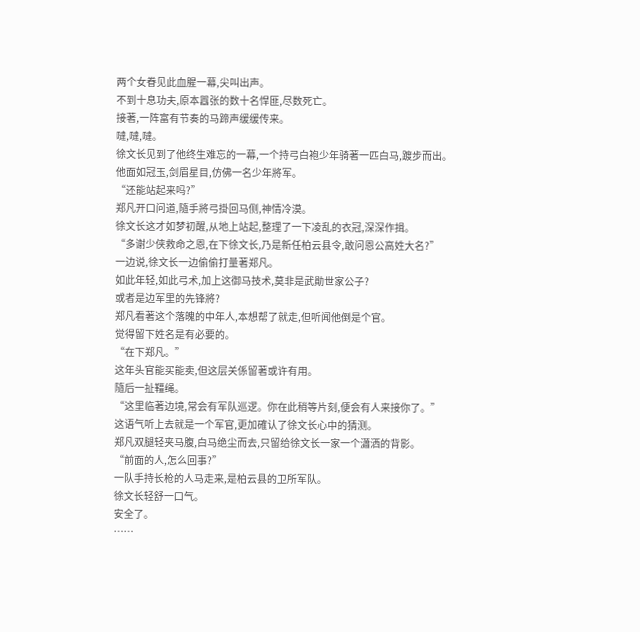两个女眷见此血腥一幕,尖叫出声。
不到十息功夫,原本囂张的数十名悍匪,尽数死亡。
接著,一阵富有节奏的马蹄声缓缓传来。
噠,噠,噠。
徐文长见到了他终生难忘的一幕,一个持弓白袍少年骑著一匹白马,踱步而出。
他面如冠玉,剑眉星目,仿佛一名少年將军。
“还能站起来吗?”
郑凡开口问道,隨手將弓掛回马侧,神情冷漠。
徐文长这才如梦初醒,从地上站起,整理了一下凌乱的衣冠,深深作揖。
“多谢少侠救命之恩,在下徐文长,乃是新任柏云县令,敢问恩公高姓大名?”
一边说,徐文长一边偷偷打量著郑凡。
如此年轻,如此弓术,加上这御马技术,莫非是武勛世家公子?
或者是边军里的先锋將?
郑凡看著这个落魄的中年人,本想帮了就走,但听闻他倒是个官。
觉得留下姓名是有必要的。
“在下郑凡。”
这年头官能买能卖,但这层关係留著或许有用。
隨后一扯韁绳。
“这里临著边境,常会有军队巡逻。你在此稍等片刻,便会有人来接你了。”
这语气听上去就是一个军官,更加確认了徐文长心中的猜测。
郑凡双腿轻夹马腹,白马绝尘而去,只留给徐文长一家一个瀟洒的背影。
“前面的人,怎么回事?”
一队手持长枪的人马走来,是柏云县的卫所军队。
徐文长轻舒一口气。
安全了。
……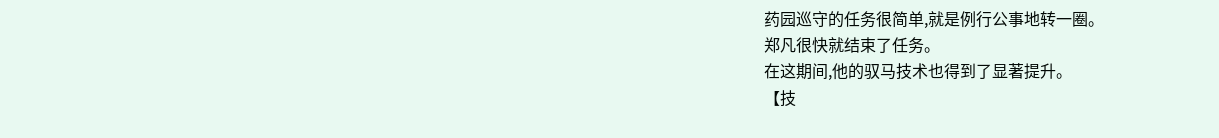药园巡守的任务很简单,就是例行公事地转一圈。
郑凡很快就结束了任务。
在这期间,他的驭马技术也得到了显著提升。
【技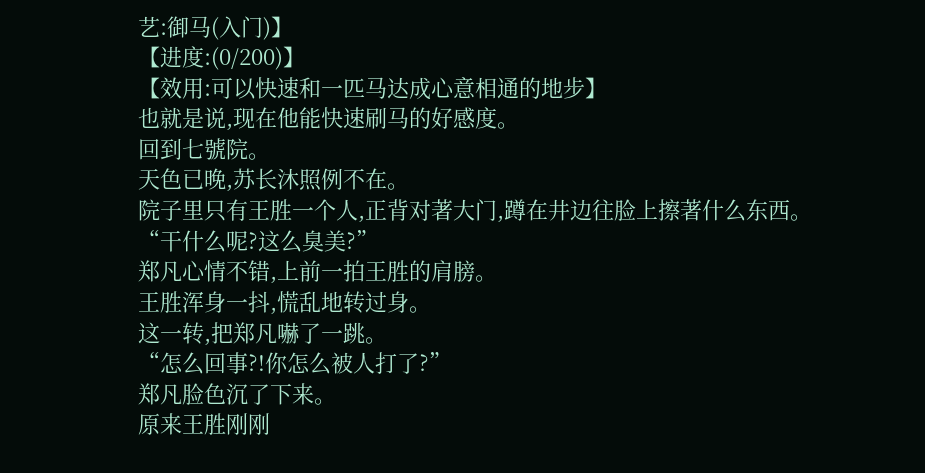艺:御马(入门)】
【进度:(0/200)】
【效用:可以快速和一匹马达成心意相通的地步】
也就是说,现在他能快速刷马的好感度。
回到七號院。
天色已晚,苏长沐照例不在。
院子里只有王胜一个人,正背对著大门,蹲在井边往脸上擦著什么东西。
“干什么呢?这么臭美?”
郑凡心情不错,上前一拍王胜的肩膀。
王胜浑身一抖,慌乱地转过身。
这一转,把郑凡嚇了一跳。
“怎么回事?!你怎么被人打了?”
郑凡脸色沉了下来。
原来王胜刚刚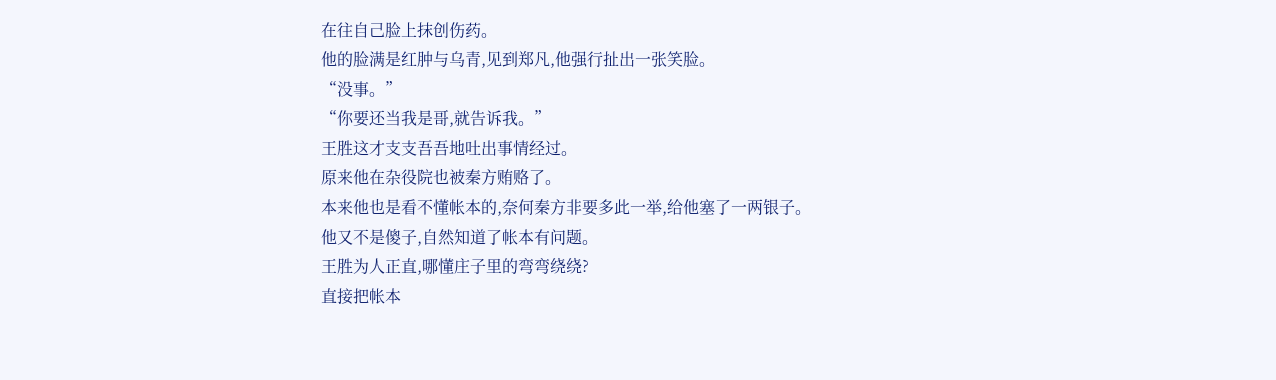在往自己脸上抹创伤药。
他的脸满是红肿与乌青,见到郑凡,他强行扯出一张笑脸。
“没事。”
“你要还当我是哥,就告诉我。”
王胜这才支支吾吾地吐出事情经过。
原来他在杂役院也被秦方贿赂了。
本来他也是看不懂帐本的,奈何秦方非要多此一举,给他塞了一两银子。
他又不是傻子,自然知道了帐本有问题。
王胜为人正直,哪懂庄子里的弯弯绕绕?
直接把帐本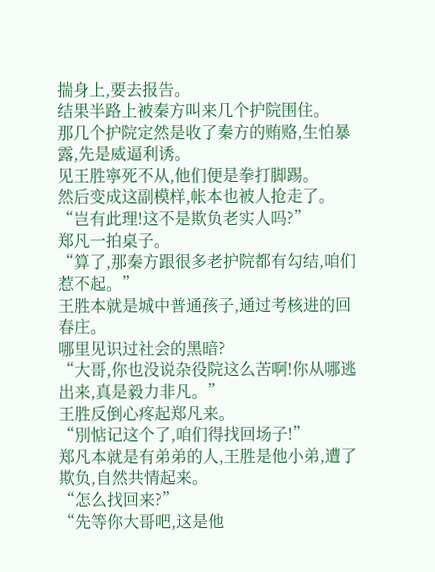揣身上,要去报告。
结果半路上被秦方叫来几个护院围住。
那几个护院定然是收了秦方的贿赂,生怕暴露,先是威逼利诱。
见王胜寧死不从,他们便是拳打脚踢。
然后变成这副模样,帐本也被人抢走了。
“岂有此理!这不是欺负老实人吗?”
郑凡一拍桌子。
“算了,那秦方跟很多老护院都有勾结,咱们惹不起。”
王胜本就是城中普通孩子,通过考核进的回春庄。
哪里见识过社会的黑暗?
“大哥,你也没说杂役院这么苦啊!你从哪逃出来,真是毅力非凡。”
王胜反倒心疼起郑凡来。
“別惦记这个了,咱们得找回场子!”
郑凡本就是有弟弟的人,王胜是他小弟,遭了欺负,自然共情起来。
“怎么找回来?”
“先等你大哥吧,这是他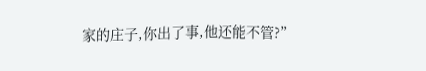家的庄子,你出了事,他还能不管?”